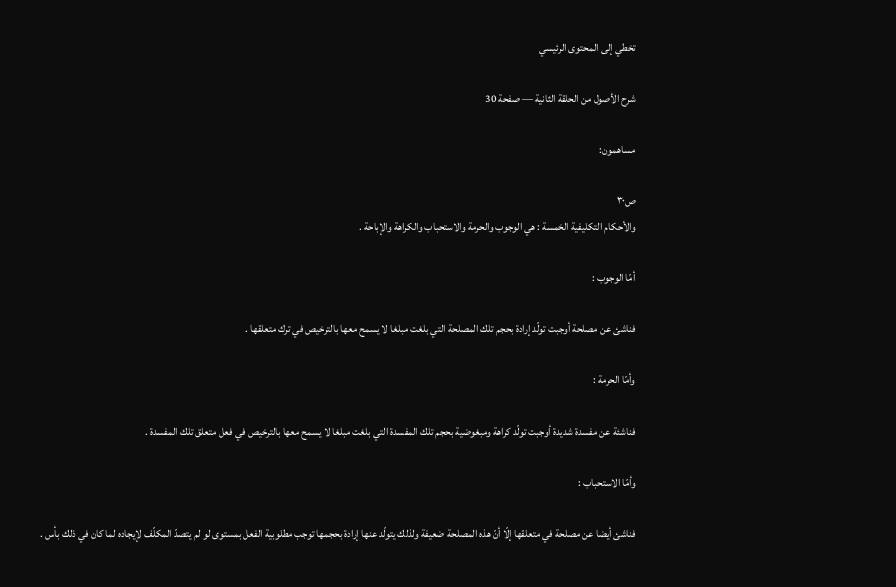تخطي إلى المحتوى الرئيسي

شرح الأصول من الحلقة الثانية — صفحة 30

مساهمون:

ص٣٠
والأحكام التكليفية الخمسة : هي الوجوب والحرمة والاستحباب والكراهة والإباحة .

أمّا الوجوب :

فناشئ عن مصلحة أوجبت تولّد إرادة بحجم تلك المصلحة التي بلغت مبلغا لا يسمح معها بالترخيص في ترك متعلقها .

وأمّا الحرمة :

فناشئة عن مفسدة شديدة أوجبت تولّد كراهة ومبغوضية بحجم تلك المفسدة التي بلغت مبلغا لا يسمح معها بالترخيص في فعل متعلق تلك المفسدة .

وأمّا الاستحباب :

فناشئ أيضا عن مصلحة في متعلقها إلّا أنّ هذه المصلحة ضعيفة ولذلك يتولّد عنها إرادة بحجمها توجب مطلوبية الفعل بمستوى لو لم يتصدّ المكلّف لإيجاده لما كان في ذلك بأس .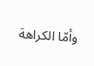وأمّا الكراهة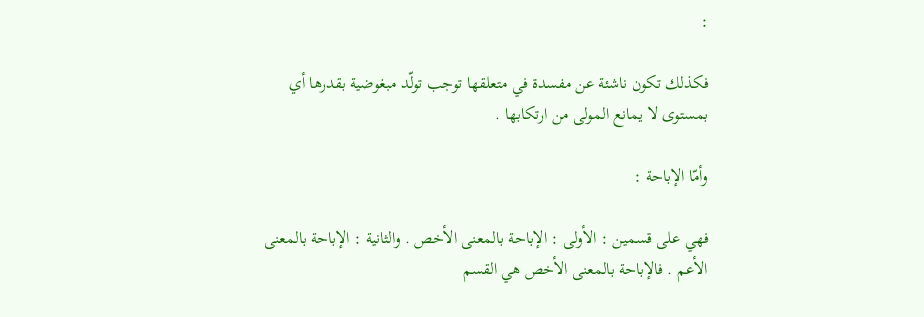:

فكذلك تكون ناشئة عن مفسدة في متعلقها توجب تولّد مبغوضية بقدرها أي بمستوى لا يمانع المولى من ارتكابها .

وأمّا الإباحة :

فهي على قسمين : الأولى : الإباحة بالمعنى الأخص . والثانية : الإباحة بالمعنى الأعم . فالإباحة بالمعنى الأخص هي القسم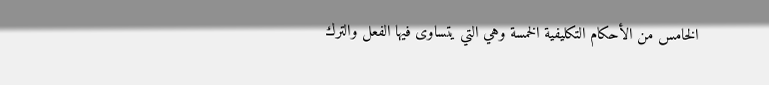الخامس من الأحكام التكليفية الخمسة وهي التي يتساوى فيها الفعل والترك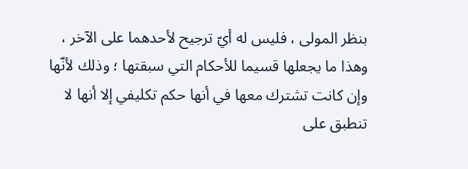بنظر المولى ، فليس له أيّ ترجيح لأحدهما على الآخر ، وهذا ما يجعلها قسيما للأحكام التي سبقتها ؛ وذلك لأنّها وإن كانت تشترك معها في أنها حكم تكليفي إلا أنها لا تنطبق على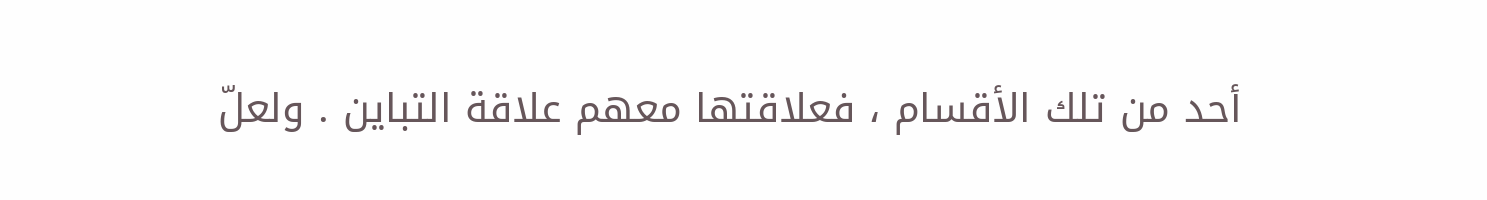أحد من تلك الأقسام ، فعلاقتها معهم علاقة التباين . ولعلّ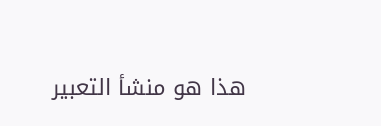هذا هو منشأ التعبير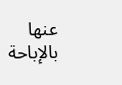عنها بالإباحة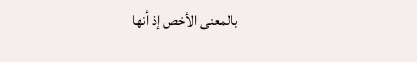بالمعنى الأخص إذ أنها